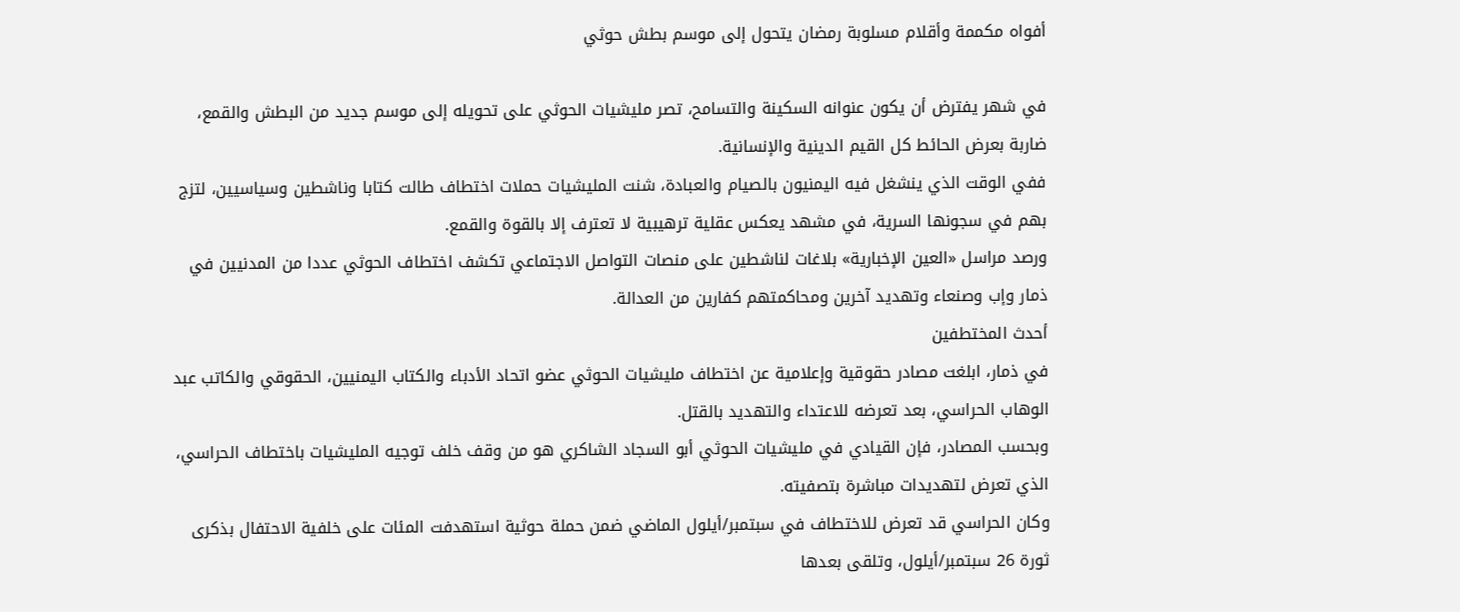أفواه مكممة وأقلام مسلوبة رمضان يتحول إلى موسم بطش حوثي

في شهر يفترض أن يكون عنوانه السكينة والتسامح، تصر مليشيات الحوثي على تحويله إلى موسم جديد من البطش والقمع، ضاربة بعرض الحائط كل القيم الدينية والإنسانية.
ففي الوقت الذي ينشغل فيه اليمنيون بالصيام والعبادة، شنت المليشيات حملات اختطاف طالت كتابا وناشطين وسياسيين، لتزج بهم في سجونها السرية، في مشهد يعكس عقلية ترهيبية لا تعترف إلا بالقوة والقمع.
ورصد مراسل «العين الإخبارية» بلاغات لناشطين على منصات التواصل الاجتماعي تكشف اختطاف الحوثي عددا من المدنيين في ذمار وإب وصنعاء وتهديد آخرين ومحاكمتهم كفارين من العدالة.
أحدث المختطفين
في ذمار، ابلغت مصادر حقوقية وإعلامية عن اختطاف مليشيات الحوثي عضو اتحاد الأدباء والكتاب اليمنيين، الحقوقي والكاتب عبد الوهاب الحراسي، بعد تعرضه للاعتداء والتهديد بالقتل.
وبحسب المصادر، فإن القيادي في مليشيات الحوثي أبو السجاد الشاكري هو من وقف خلف توجيه المليشيات باختطاف الحراسي، الذي تعرض لتهديدات مباشرة بتصفيته.
وكان الحراسي قد تعرض للاختطاف في سبتمبر/أيلول الماضي ضمن حملة حوثية استهدفت المئات على خلفية الاحتفال بذكرى ثورة 26 سبتمبر/أيلول، وتلقى بعدها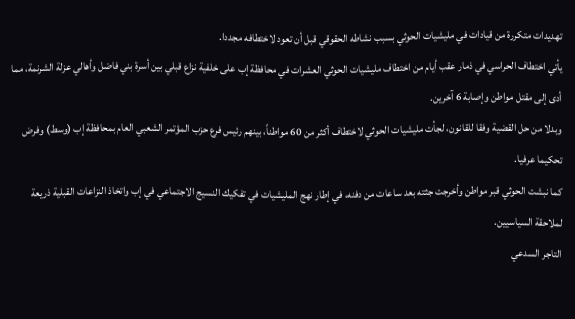تهديدات متكررة من قيادات في مليشيات الحوثي بسبب نشاطه الحقوقي قبل أن تعود لاختطافه مجددا.
يأتي اختطاف الحراسي في ذمار عقب أيام من اختطاف مليشيات الحوثي العشرات في محافظة إب على خلفية نزاع قبلي بين أسرة بني فاضل وأهالي عزلة الشرنمة، مما أدى إلى مقتل مواطن وإصابة 6 آخرين.
وبدلا من حل القضية وفقا للقانون، لجأت مليشيات الحوثي لاختطاف أكثر من 60 مواطناً، بينهم رئيس فرع حزب المؤتمر الشعبي العام بمحافظة إب (وسط) وفرض تحكيما عرفيا.
كما نبشت الحوثي قبر مواطن وأخرجت جثته بعد ساعات من دفنه، في إطار نهج المليشيات في تفكيك النسيج الاجتماعي في إب واتخاذ النزاعات القبلية ذريعة لملاحقة السياسيين.
التاجر السدعي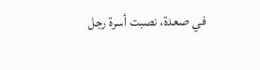في صعدة، نصبت أسرة رجل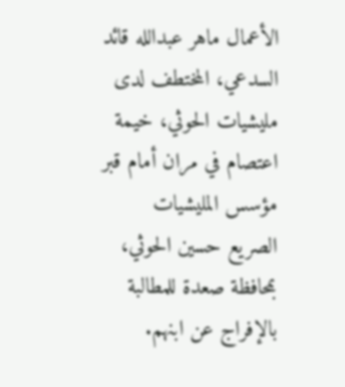الأعمال ماهر عبدالله قائد السدعي، المختطف لدى مليشيات الحوثي، خيمة اعتصام في مران أمام قبر مؤسس المليشيات الصريع حسين الحوثي، بمحافظة صعدة للمطالبة بالإفراج عن ابنهم.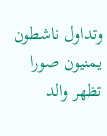وتداول ناشطون يمنيون صورا تظهر والد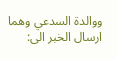ووالدة السدعي وهما
ارسال الخبر الى: